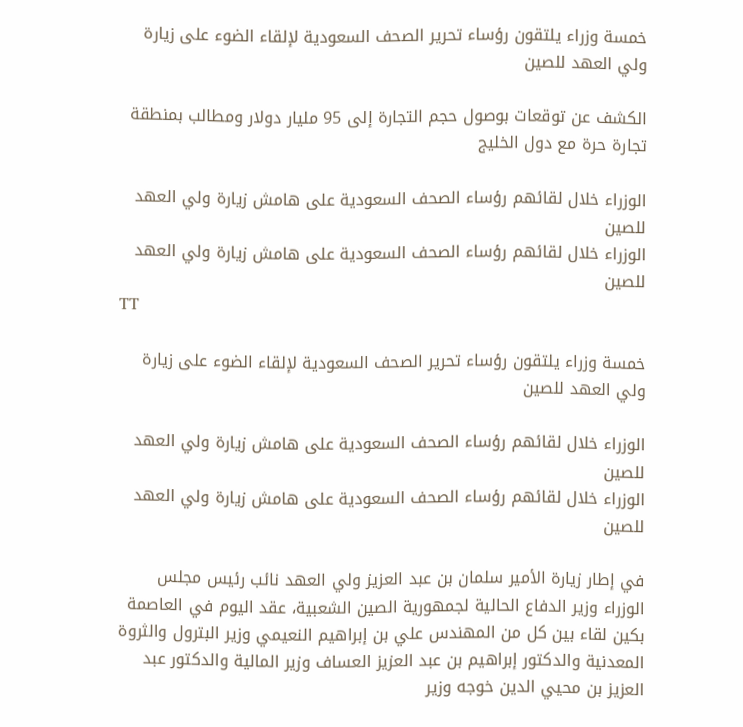خمسة وزراء يلتقون رؤساء تحرير الصحف السعودية لإلقاء الضوء على زيارة ولي العهد للصين

الكشف عن توقعات بوصول حجم التجارة إلى 95 مليار دولار ومطالب بمنطقة تجارة حرة مع دول الخليج

الوزراء خلال لقائهم رؤساء الصحف السعودية على هامش زيارة ولي العهد للصين
الوزراء خلال لقائهم رؤساء الصحف السعودية على هامش زيارة ولي العهد للصين
TT

خمسة وزراء يلتقون رؤساء تحرير الصحف السعودية لإلقاء الضوء على زيارة ولي العهد للصين

الوزراء خلال لقائهم رؤساء الصحف السعودية على هامش زيارة ولي العهد للصين
الوزراء خلال لقائهم رؤساء الصحف السعودية على هامش زيارة ولي العهد للصين

في إطار زيارة الأمير سلمان بن عبد العزيز ولي العهد نائب رئيس مجلس الوزراء وزير الدفاع الحالية لجمهورية الصين الشعبية، عقد اليوم في العاصمة بكين لقاء بين كل من المهندس علي بن إبراهيم النعيمي وزير البترول والثروة المعدنية والدكتور إبراهيم بن عبد العزيز العساف وزير المالية والدكتور عبد العزيز بن محيي الدين خوجه وزير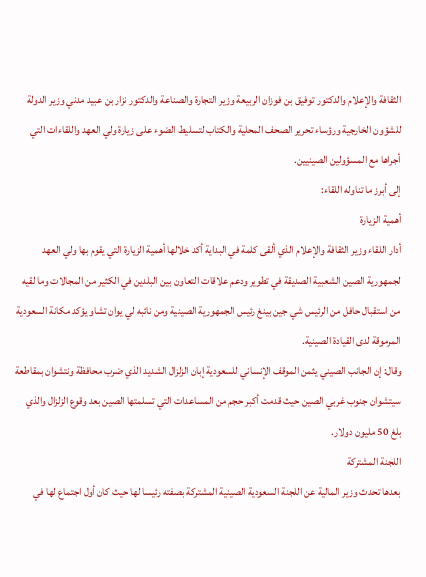الثقافة والإعلام والدكتور توفيق بن فوزان الربيعة وزير التجارة والصناعة والدكتور نزار بن عبيد مدني وزير الدولة للشؤون الخارجية ورؤساء تحرير الصحف المحلية والكتاب لتسليط الضوء على زيارة ولي العهد واللقاءات التي أجراها مع المسؤولين الصينيين.
إلى أبرز ما تناوله اللقاء:
أهمية الزيارة
أدار اللقاء وزير الثقافة والإعلام الذي ألقى كلمة في البداية أكد خلالها أهمية الزيارة التي يقوم بها ولي العهد لجمهورية الصين الشعبية الصديقة في تطوير ودعم علاقات التعاون بين البلدين في الكثير من المجالات وما لقيه من استقبال حافل من الرئيس شي جين بينغ رئيس الجمهورية الصينية ومن نائبه لي يوان تشاو يؤكد مكانة السعودية المرموقة لدى القيادة الصينية.
وقال: إن الجانب الصيني يثمن الموقف الإنساني للسعودية إبان الزلزال الشديد الذي ضرب محافظة ونتشوان بمقاطعة سيتشوان جنوب غربي الصين حيث قدمت أكبر حجم من المساعدات التي تسلمتها الصين بعد وقوع الزلزال والذي بلغ 50 مليون دولار.
اللجنة المشتركة
بعدها تحدث وزير المالية عن اللجنة السعودية الصينية المشتركة بصفته رئيسا لها حيث كان أول اجتماع لها في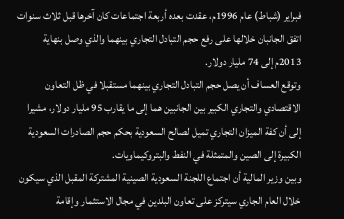فبراير (شباط) عام 1996م، عقدت بعده أربعة اجتماعات كان آخرها قبل ثلاث سنوات اتفق الجانبان خلالها على رفع حجم التبادل التجاري بينهما والذي وصل بنهاية 2013م إلى 74 مليار دولار.
وتوقع العساف أن يصل حجم التبادل التجاري بينهما مستقبلا في ظل التعاون الاقتصادي والتجاري الكبير بين الجانبين هما إلى ما يقارب 95 مليار دولار، مشيرا إلى أن كفة الميزان التجاري تميل لصالح السعودية بحكم حجم الصادرات السعودية الكبيرة إلى الصين والمتمثلة في النفط والبتروكيماويات.
وبين وزير المالية أن اجتماع اللجنة السعودية الصينية المشتركة المقبل الذي سيكون خلال العام الجاري سيتركز على تعاون البلدين في مجال الاستثمار وإقامة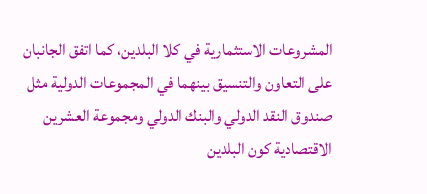المشروعات الاستثمارية في كلا البلدين، كما اتفق الجانبان على التعاون والتنسيق بينهما في المجموعات الدولية مثل صندوق النقد الدولي والبنك الدولي ومجموعة العشرين الاقتصادية كون البلدين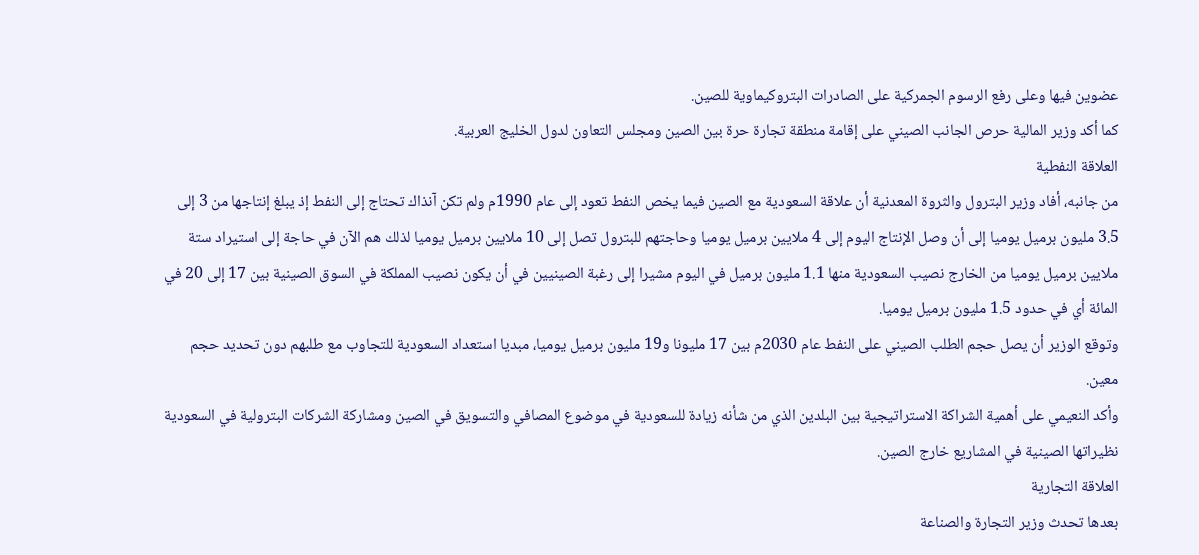عضوين فيها وعلى رفع الرسوم الجمركية على الصادرات البتروكيماوية للصين.
كما أكد وزير المالية حرص الجانب الصيني على إقامة منطقة تجارة حرة بين الصين ومجلس التعاون لدول الخليج العربية.
العلاقة النفطية
من جانبه، أفاد وزير البترول والثروة المعدنية أن علاقة السعودية مع الصين فيما يخص النفط تعود إلى عام 1990م ولم تكن آنذاك تحتاج إلى النفط إذ يبلغ إنتاجها من 3 إلى 3.5 مليون برميل يوميا إلى أن وصل الإنتاج اليوم إلى 4 ملايين برميل يوميا وحاجتهم للبترول تصل إلى 10 ملايين برميل يوميا لذلك هم الآن في حاجة إلى استيراد ستة ملايين برميل يوميا من الخارج نصيب السعودية منها 1.1 مليون برميل في اليوم مشيرا إلى رغبة الصينيين في أن يكون نصيب المملكة في السوق الصينية بين 17 إلى 20 في المائة أي في حدود 1.5 مليون برميل يوميا.
وتوقع الوزير أن يصل حجم الطلب الصيني على النفط عام 2030م بين 17 مليونا و19 مليون برميل يوميا، مبديا استعداد السعودية للتجاوب مع طلبهم دون تحديد حجم معين.
وأكد النعيمي على أهمية الشراكة الاستراتيجية بين البلدين الذي من شأنه زيادة للسعودية في موضوع المصافي والتسويق في الصين ومشاركة الشركات البترولية في السعودية نظيراتها الصينية في المشاريع خارج الصين.
العلاقة التجارية
بعدها تحدث وزير التجارة والصناعة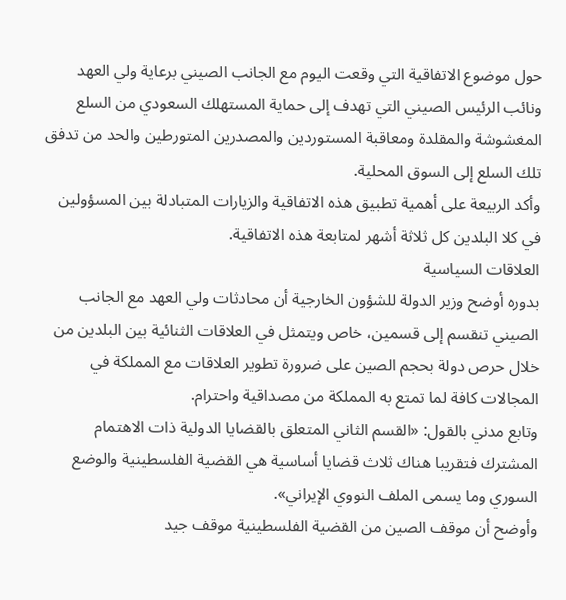حول موضوع الاتفاقية التي وقعت اليوم مع الجانب الصيني برعاية ولي العهد ونائب الرئيس الصيني التي تهدف إلى حماية المستهلك السعودي من السلع المغشوشة والمقلدة ومعاقبة المستوردين والمصدرين المتورطين والحد من تدفق تلك السلع إلى السوق المحلية.
وأكد الربيعة على أهمية تطبيق هذه الاتفاقية والزيارات المتبادلة بين المسؤولين في كلا البلدين كل ثلاثة أشهر لمتابعة هذه الاتفاقية.
العلاقات السياسية
بدوره أوضح وزير الدولة للشؤون الخارجية أن محادثات ولي العهد مع الجانب الصيني تنقسم إلى قسمين، خاص ويتمثل في العلاقات الثنائية بين البلدين من خلال حرص دولة بحجم الصين على ضرورة تطوير العلاقات مع المملكة في المجالات كافة لما تمتع به المملكة من مصداقية واحترام.
وتابع مدني بالقول: «القسم الثاني المتعلق بالقضايا الدولية ذات الاهتمام المشترك فتقريبا هناك ثلاث قضايا أساسية هي القضية الفلسطينية والوضع السوري وما يسمى الملف النووي الإيراني».
وأوضح أن موقف الصين من القضية الفلسطينية موقف جيد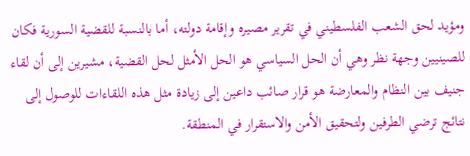ومؤيد لحق الشعب الفلسطيني في تقرير مصيره وإقامة دولته، أما بالنسبة للقضية السورية فكان للصينيين وجهة نظر وهي أن الحل السياسي هو الحل الأمثل لحل القضية، مشيرين إلى أن لقاء جنيف بين النظام والمعارضة هو قرار صائب داعين إلى زيادة مثل هذه اللقاءات للوصول إلى نتائج ترضي الطرفين ولتحقيق الأمن والاستقرار في المنطقة.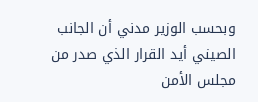وبحسب الوزير مدني أن الجانب الصيني أيد القرار الذي صدر من مجلس الأمن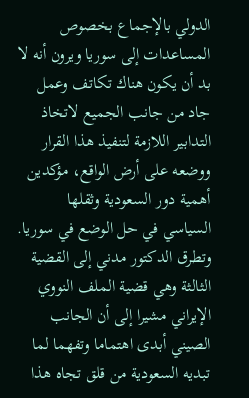الدولي بالإجماع بخصوص المساعدات إلى سوريا ويرون أنه لا بد أن يكون هناك تكاتف وعمل جاد من جانب الجميع لاتخاذ التدابير اللازمة لتنفيذ هذا القرار ووضعه على أرض الواقع، مؤكدين أهمية دور السعودية وثقلها السياسي في حل الوضع في سوريا.
وتطرق الدكتور مدني إلى القضية الثالثة وهي قضية الملف النووي الإيراني مشيرا إلى أن الجانب الصيني أبدى اهتماما وتفهما لما تبديه السعودية من قلق تجاه هذا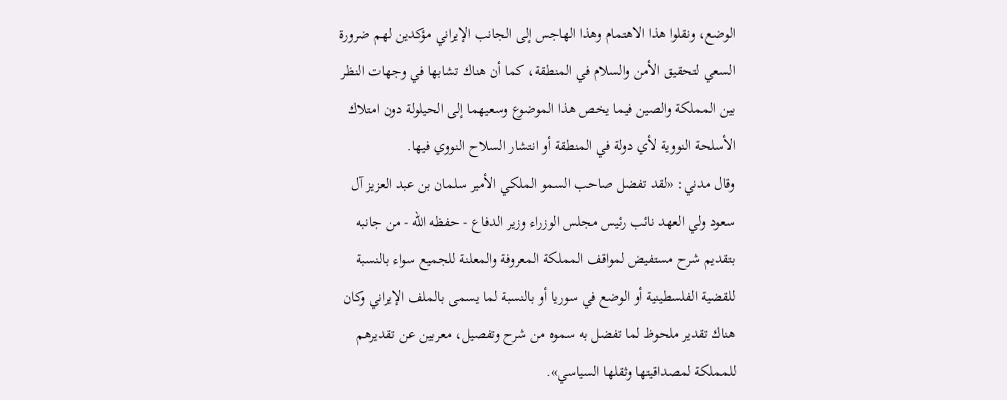الوضع، ونقلوا هذا الاهتمام وهذا الهاجس إلى الجانب الإيراني مؤكدين لهم ضرورة السعي لتحقيق الأمن والسلام في المنطقة، كما أن هناك تشابها في وجهات النظر بين المملكة والصين فيما يخص هذا الموضوع وسعيهما إلى الحيلولة دون امتلاك الأسلحة النووية لأي دولة في المنطقة أو انتشار السلاح النووي فيها.
وقال مدني: «لقد تفضل صاحب السمو الملكي الأمير سلمان بن عبد العزيز آل سعود ولي العهد نائب رئيس مجلس الوزراء وزير الدفاع - حفظه الله - من جانبه بتقديم شرح مستفيض لمواقف المملكة المعروفة والمعلنة للجميع سواء بالنسبة للقضية الفلسطينية أو الوضع في سوريا أو بالنسبة لما يسمى بالملف الإيراني وكان هناك تقدير ملحوظ لما تفضل به سموه من شرح وتفصيل، معربين عن تقديرهم للمملكة لمصداقيتها وثقلها السياسي».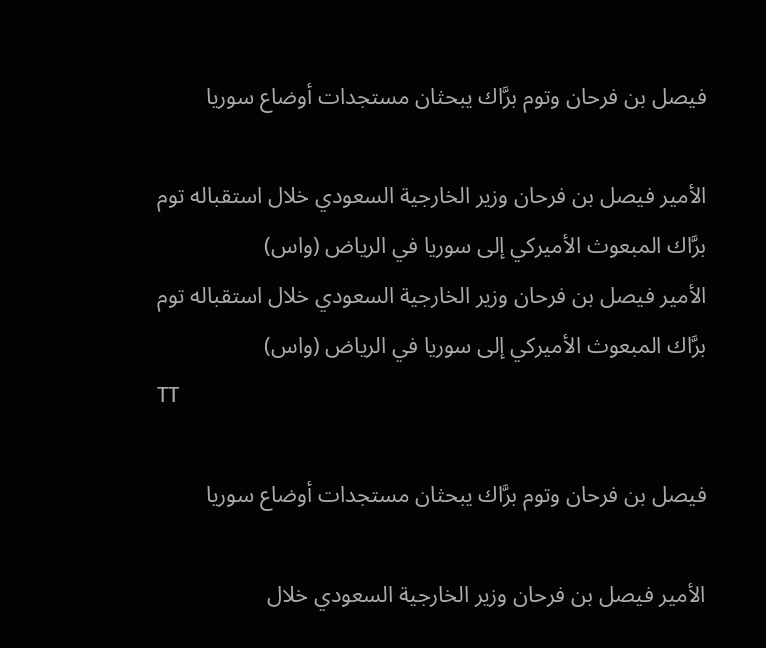فيصل بن فرحان وتوم برَّاك يبحثان مستجدات أوضاع سوريا

الأمير فيصل بن فرحان وزير الخارجية السعودي خلال استقباله توم برَّاك المبعوث الأميركي إلى سوريا في الرياض (واس)
الأمير فيصل بن فرحان وزير الخارجية السعودي خلال استقباله توم برَّاك المبعوث الأميركي إلى سوريا في الرياض (واس)
TT

فيصل بن فرحان وتوم برَّاك يبحثان مستجدات أوضاع سوريا

الأمير فيصل بن فرحان وزير الخارجية السعودي خلال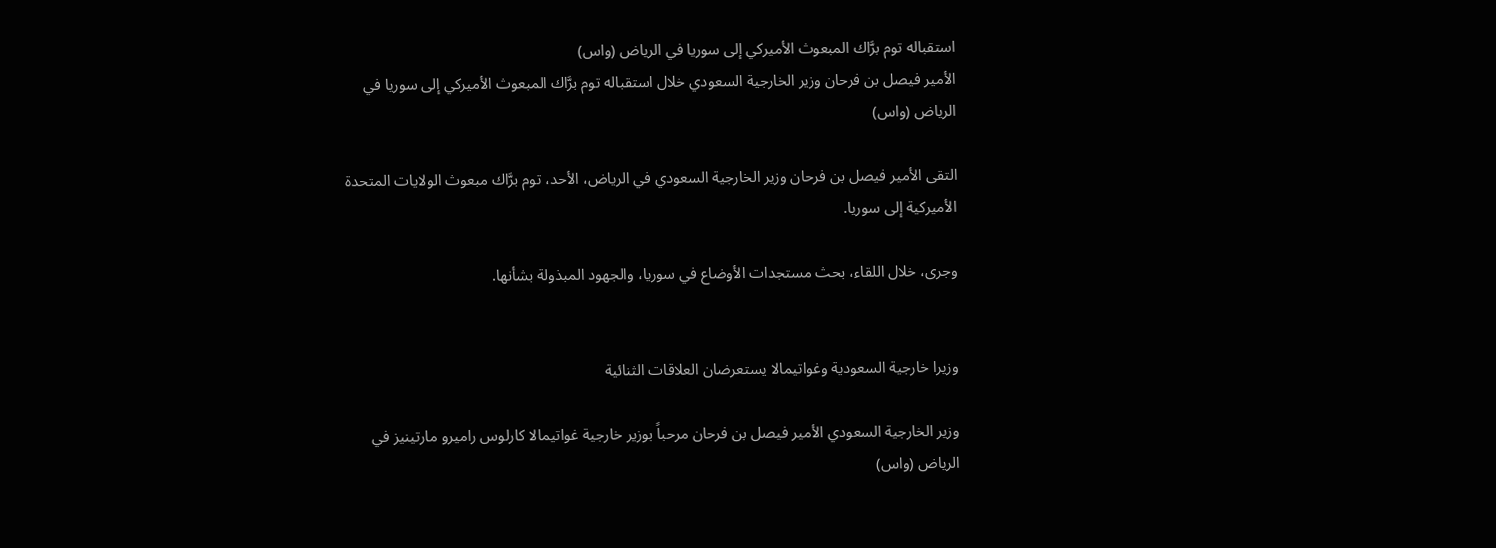استقباله توم برَّاك المبعوث الأميركي إلى سوريا في الرياض (واس)
الأمير فيصل بن فرحان وزير الخارجية السعودي خلال استقباله توم برَّاك المبعوث الأميركي إلى سوريا في الرياض (واس)

التقى الأمير فيصل بن فرحان وزير الخارجية السعودي في الرياض، الأحد، توم برَّاك مبعوث الولايات المتحدة الأميركية إلى سوريا.

وجرى، خلال اللقاء، بحث مستجدات الأوضاع في سوريا، والجهود المبذولة بشأنها.


وزيرا خارجية السعودية وغواتيمالا يستعرضان العلاقات الثنائية

وزير الخارجية السعودي الأمير فيصل بن فرحان مرحباً بوزير خارجية غواتيمالا كارلوس راميرو مارتينيز في الرياض (واس)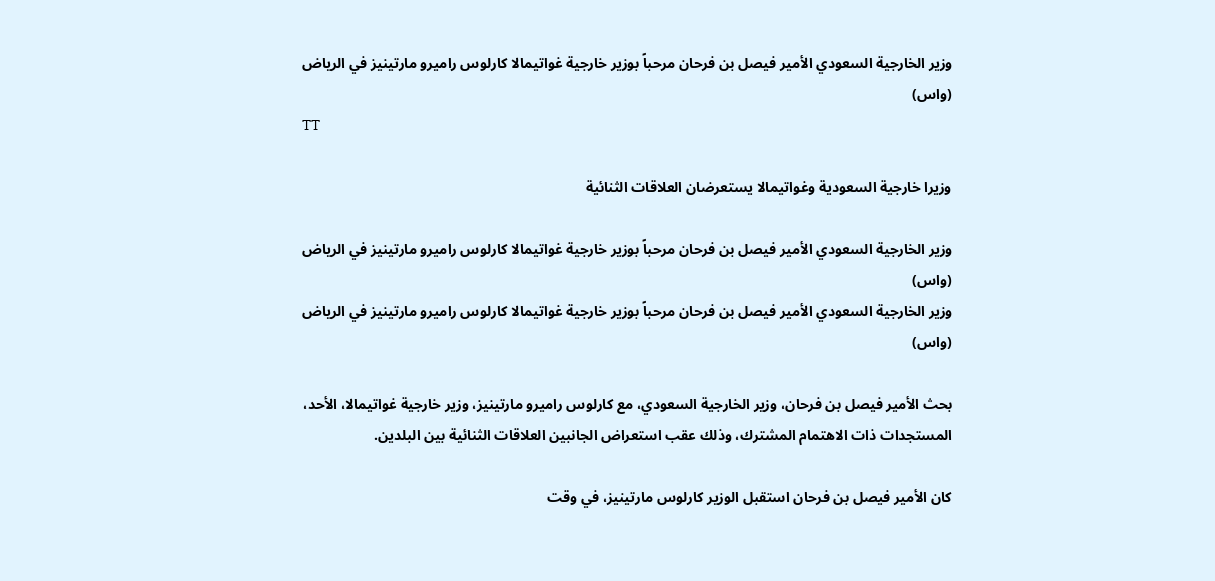وزير الخارجية السعودي الأمير فيصل بن فرحان مرحباً بوزير خارجية غواتيمالا كارلوس راميرو مارتينيز في الرياض (واس)
TT

وزيرا خارجية السعودية وغواتيمالا يستعرضان العلاقات الثنائية

وزير الخارجية السعودي الأمير فيصل بن فرحان مرحباً بوزير خارجية غواتيمالا كارلوس راميرو مارتينيز في الرياض (واس)
وزير الخارجية السعودي الأمير فيصل بن فرحان مرحباً بوزير خارجية غواتيمالا كارلوس راميرو مارتينيز في الرياض (واس)

بحث الأمير فيصل بن فرحان، وزير الخارجية السعودي، مع كارلوس راميرو مارتينيز، وزير خارجية غواتيمالا، الأحد، المستجدات ذات الاهتمام المشترك، وذلك عقب استعراض الجانبين العلاقات الثنائية بين البلدين.

كان الأمير فيصل بن فرحان استقبل الوزير كارلوس مارتينيز، في وقت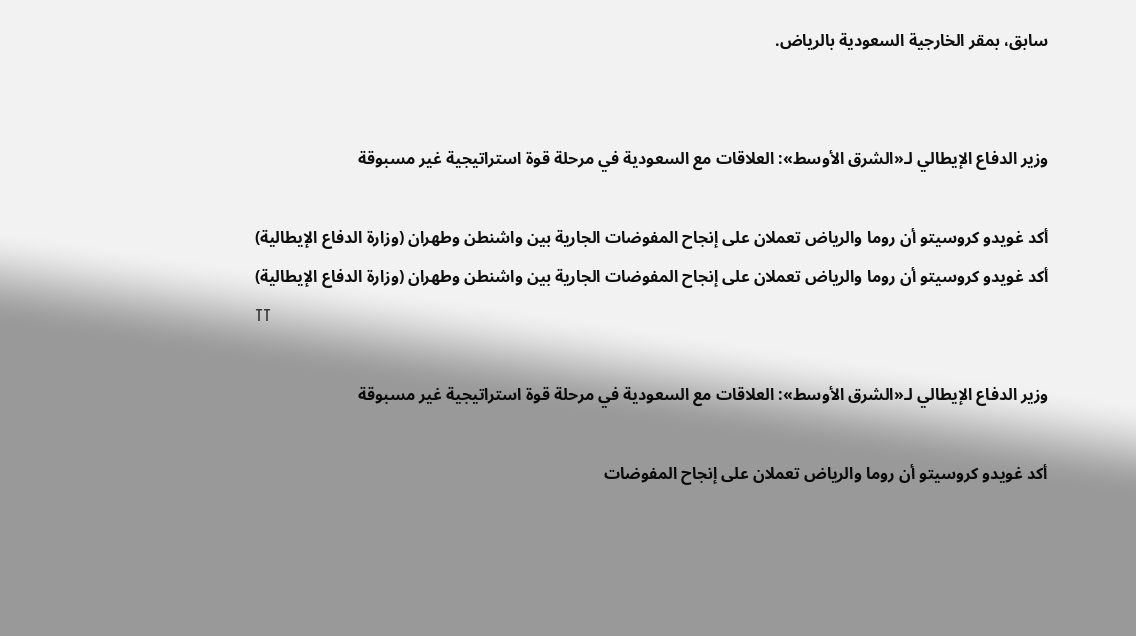سابق، بمقر الخارجية السعودية بالرياض.


وزير الدفاع الإيطالي لـ«الشرق الأوسط»: العلاقات مع السعودية في مرحلة قوة استراتيجية غير مسبوقة

أكد غويدو كروسيتو أن روما والرياض تعملان على إنجاح المفوضات الجارية بين واشنطن وطهران (وزارة الدفاع الإيطالية)
أكد غويدو كروسيتو أن روما والرياض تعملان على إنجاح المفوضات الجارية بين واشنطن وطهران (وزارة الدفاع الإيطالية)
TT

وزير الدفاع الإيطالي لـ«الشرق الأوسط»: العلاقات مع السعودية في مرحلة قوة استراتيجية غير مسبوقة

أكد غويدو كروسيتو أن روما والرياض تعملان على إنجاح المفوضات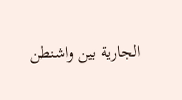الجارية بين واشنطن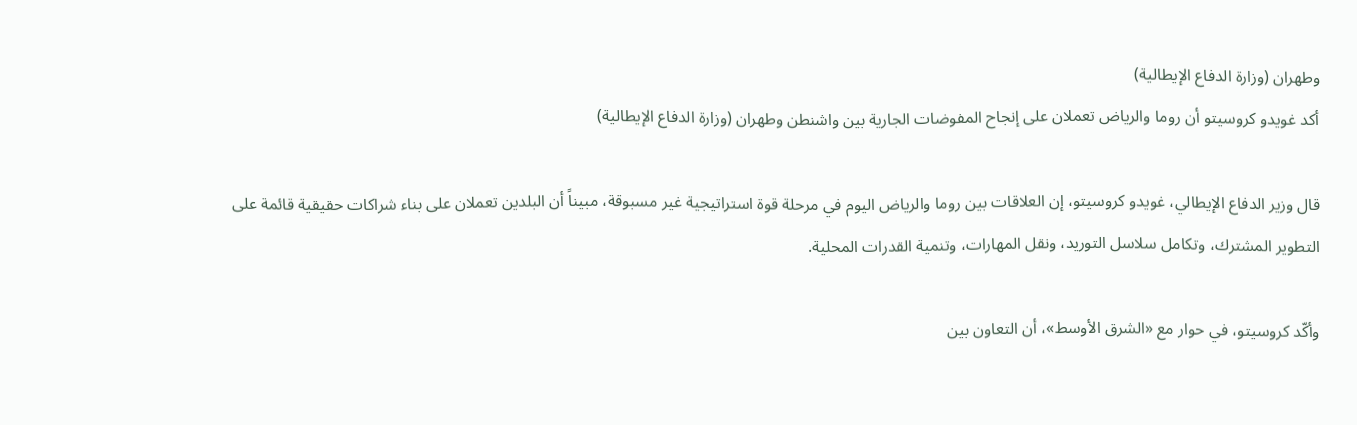وطهران (وزارة الدفاع الإيطالية)
أكد غويدو كروسيتو أن روما والرياض تعملان على إنجاح المفوضات الجارية بين واشنطن وطهران (وزارة الدفاع الإيطالية)

قال وزير الدفاع الإيطالي، غويدو كروسيتو، إن العلاقات بين روما والرياض اليوم في مرحلة قوة استراتيجية غير مسبوقة، مبيناً أن البلدين تعملان على بناء شراكات حقيقية قائمة على التطوير المشترك، وتكامل سلاسل التوريد، ونقل المهارات، وتنمية القدرات المحلية.

وأكّد كروسيتو، في حوار مع «الشرق الأوسط»، أن التعاون بين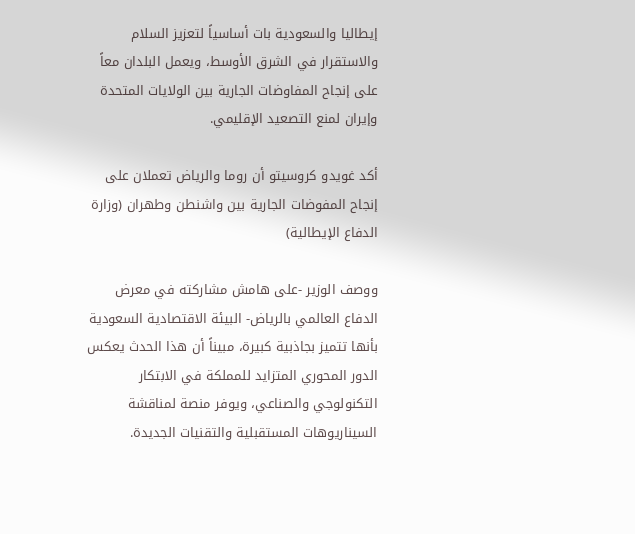إيطاليا والسعودية بات أساسياً لتعزيز السلام والاستقرار في الشرق الأوسط، ويعمل البلدان معاً على إنجاح المفاوضات الجارية بين الولايات المتحدة وإيران لمنع التصعيد الإقليمي.

أكد غويدو كروسيتو أن روما والرياض تعملان على إنجاح المفوضات الجارية بين واشنطن وطهران (وزارة الدفاع الإيطالية)

ووصف الوزير -على هامش مشاركته في معرض الدفاع العالمي بالرياض- البيئة الاقتصادية السعودية بأنها تتميز بجاذبية كبيرة، مبيناً أن هذا الحدث يعكس الدور المحوري المتزايد للمملكة في الابتكار التكنولوجي والصناعي، ويوفر منصة لمناقشة السيناريوهات المستقبلية والتقنيات الجديدة.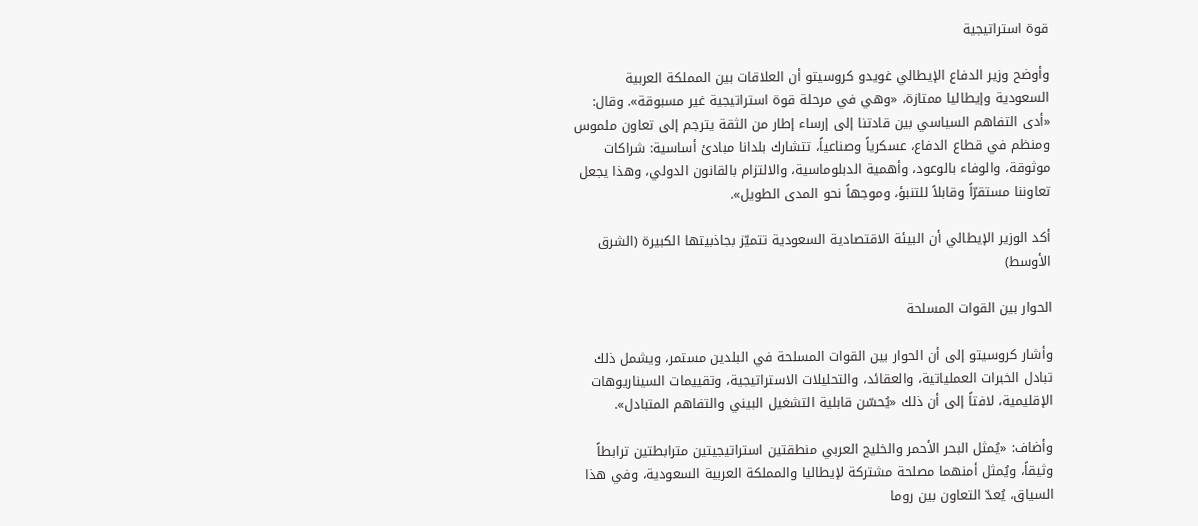قوة استراتيجية

وأوضح وزير الدفاع الإيطالي غويدو كروسيتو أن العلاقات بين المملكة العربية السعودية وإيطاليا ممتازة، «وهي في مرحلة قوة استراتيجية غير مسبوقة». وقال: «أدى التفاهم السياسي بين قادتنا إلى إرساء إطار من الثقة يترجم إلى تعاون ملموس ومنظم في قطاع الدفاع، عسكرياً وصناعياً، تتشارك بلدانا مبادئ أساسية: شراكات موثوقة، والوفاء بالوعود، وأهمية الدبلوماسية، والالتزام بالقانون الدولي، وهذا يجعل تعاوننا مستقرّاً وقابلاً للتنبؤ، وموجهاً نحو المدى الطويل».

أكد الوزير الإيطالي أن البيئة الاقتصادية السعودية تتميّز بجاذبيتها الكبيرة (الشرق الأوسط)

الحوار بين القوات المسلحة

وأشار كروسيتو إلى أن الحوار بين القوات المسلحة في البلدين مستمر، ويشمل ذلك تبادل الخبرات العملياتية، والعقائد، والتحليلات الاستراتيجية، وتقييمات السيناريوهات الإقليمية، لافتاً إلى أن ذلك «يُحسّن قابلية التشغيل البيني والتفاهم المتبادل».

وأضاف: «يُمثل البحر الأحمر والخليج العربي منطقتين استراتيجيتين مترابطتين ترابطاً وثيقاً، ويُمثل أمنهما مصلحة مشتركة لإيطاليا والمملكة العربية السعودية، وفي هذا السياق، يُعدّ التعاون بين روما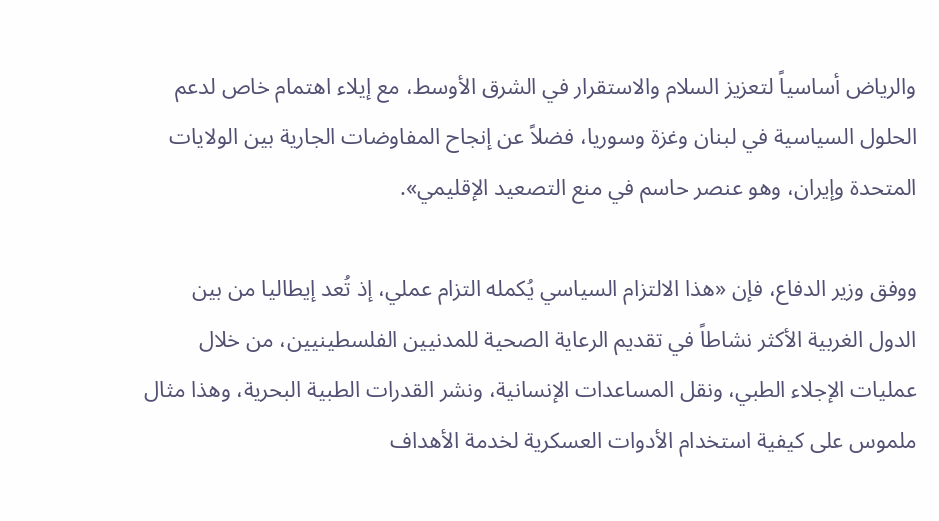والرياض أساسياً لتعزيز السلام والاستقرار في الشرق الأوسط، مع إيلاء اهتمام خاص لدعم الحلول السياسية في لبنان وغزة وسوريا، فضلاً عن إنجاح المفاوضات الجارية بين الولايات المتحدة وإيران، وهو عنصر حاسم في منع التصعيد الإقليمي».

ووفق وزير الدفاع، فإن «هذا الالتزام السياسي يُكمله التزام عملي، إذ تُعد إيطاليا من بين الدول الغربية الأكثر نشاطاً في تقديم الرعاية الصحية للمدنيين الفلسطينيين، من خلال عمليات الإجلاء الطبي، ونقل المساعدات الإنسانية، ونشر القدرات الطبية البحرية، وهذا مثال ملموس على كيفية استخدام الأدوات العسكرية لخدمة الأهداف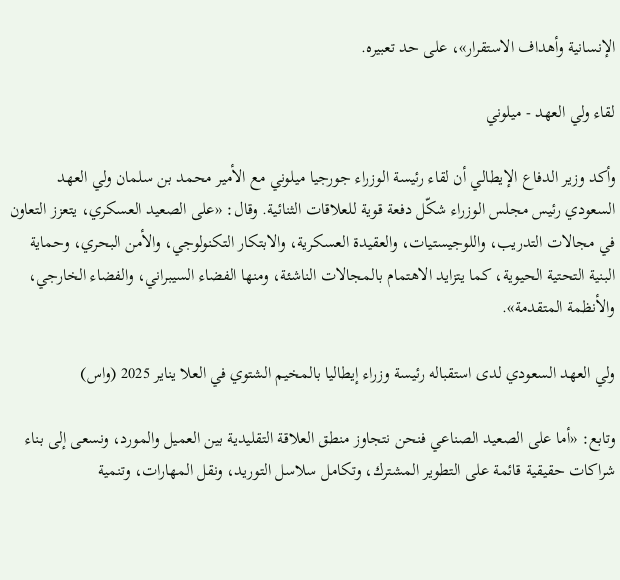الإنسانية وأهداف الاستقرار»، على حد تعبيره.

لقاء ولي العهد - ميلوني

وأكد وزير الدفاع الإيطالي أن لقاء رئيسة الوزراء جورجيا ميلوني مع الأمير محمد بن سلمان ولي العهد السعودي رئيس مجلس الوزراء شكّل دفعة قوية للعلاقات الثنائية. وقال: «على الصعيد العسكري، يتعزز التعاون في مجالات التدريب، واللوجيستيات، والعقيدة العسكرية، والابتكار التكنولوجي، والأمن البحري، وحماية البنية التحتية الحيوية، كما يتزايد الاهتمام بالمجالات الناشئة، ومنها الفضاء السيبراني، والفضاء الخارجي، والأنظمة المتقدمة».

ولي العهد السعودي لدى استقباله رئيسة وزراء إيطاليا بالمخيم الشتوي في العلا يناير 2025 (واس)

وتابع: «أما على الصعيد الصناعي فنحن نتجاوز منطق العلاقة التقليدية بين العميل والمورد، ونسعى إلى بناء شراكات حقيقية قائمة على التطوير المشترك، وتكامل سلاسل التوريد، ونقل المهارات، وتنمية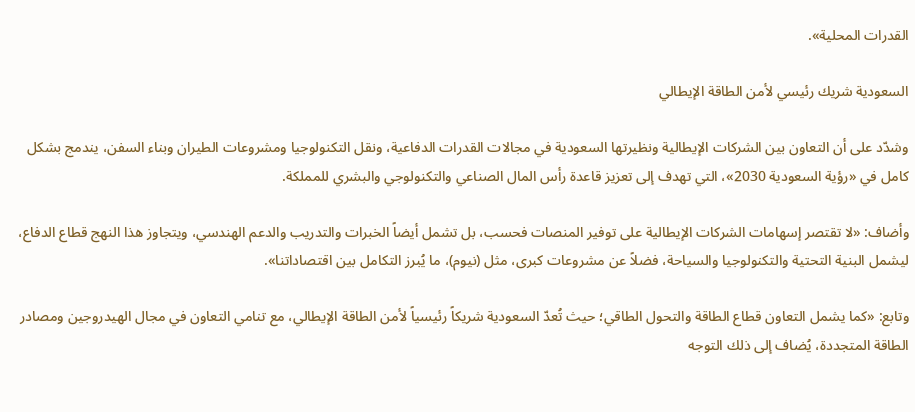القدرات المحلية».

السعودية شريك رئيسي لأمن الطاقة الإيطالي

وشدّد على أن التعاون بين الشركات الإيطالية ونظيرتها السعودية في مجالات القدرات الدفاعية، ونقل التكنولوجيا ومشروعات الطيران وبناء السفن، يندمج بشكل كامل في «رؤية السعودية 2030»، التي تهدف إلى تعزيز قاعدة رأس المال الصناعي والتكنولوجي والبشري للمملكة.

وأضاف: «لا تقتصر إسهامات الشركات الإيطالية على توفير المنصات فحسب، بل تشمل أيضاً الخبرات والتدريب والدعم الهندسي، ويتجاوز هذا النهج قطاع الدفاع، ليشمل البنية التحتية والتكنولوجيا والسياحة، فضلاً عن مشروعات كبرى، مثل (نيوم)، ما يُبرز التكامل بين اقتصاداتنا».

وتابع: «كما يشمل التعاون قطاع الطاقة والتحول الطاقي؛ حيث تُعدّ السعودية شريكاً رئيسياً لأمن الطاقة الإيطالي، مع تنامي التعاون في مجال الهيدروجين ومصادر الطاقة المتجددة، يُضاف إلى ذلك التوجه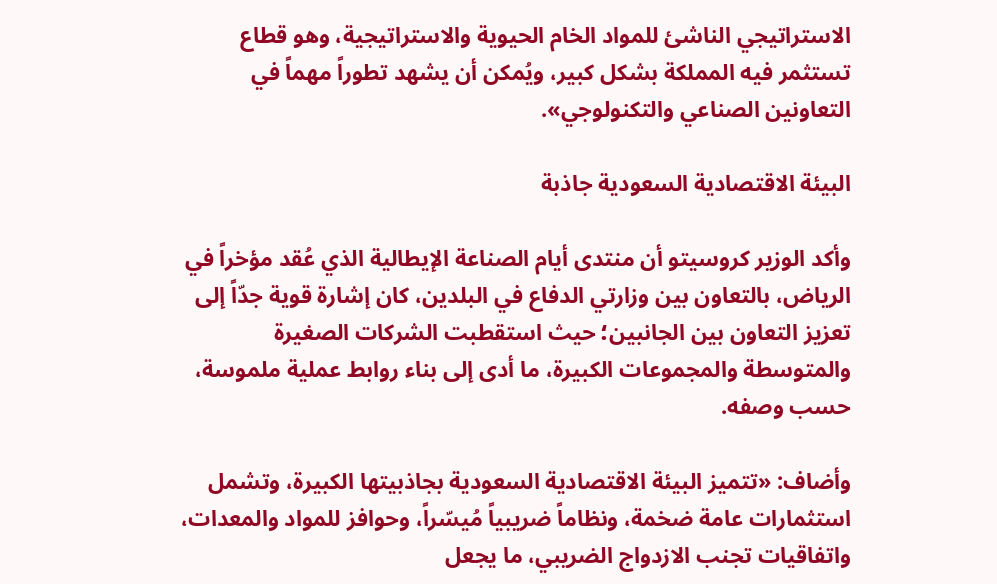الاستراتيجي الناشئ للمواد الخام الحيوية والاستراتيجية، وهو قطاع تستثمر فيه المملكة بشكل كبير، ويُمكن أن يشهد تطوراً مهماً في التعاونين الصناعي والتكنولوجي».

البيئة الاقتصادية السعودية جاذبة

وأكد الوزير كروسيتو أن منتدى أيام الصناعة الإيطالية الذي عُقد مؤخراً في الرياض، بالتعاون بين وزارتي الدفاع في البلدين، كان إشارة قوية جدّاً إلى تعزيز التعاون بين الجانبين؛ حيث استقطبت الشركات الصغيرة والمتوسطة والمجموعات الكبيرة، ما أدى إلى بناء روابط عملية ملموسة، حسب وصفه.

وأضاف: «تتميز البيئة الاقتصادية السعودية بجاذبيتها الكبيرة، وتشمل استثمارات عامة ضخمة، ونظاماً ضريبياً مُيسّراً، وحوافز للمواد والمعدات، واتفاقيات تجنب الازدواج الضريبي، ما يجعل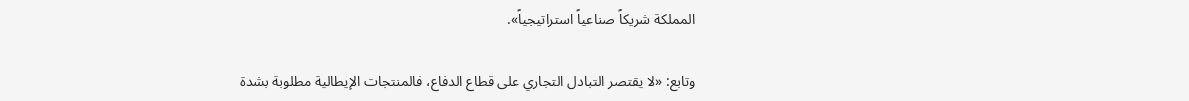المملكة شريكاً صناعياً استراتيجياً».

وتابع: «لا يقتصر التبادل التجاري على قطاع الدفاع، فالمنتجات الإيطالية مطلوبة بشدة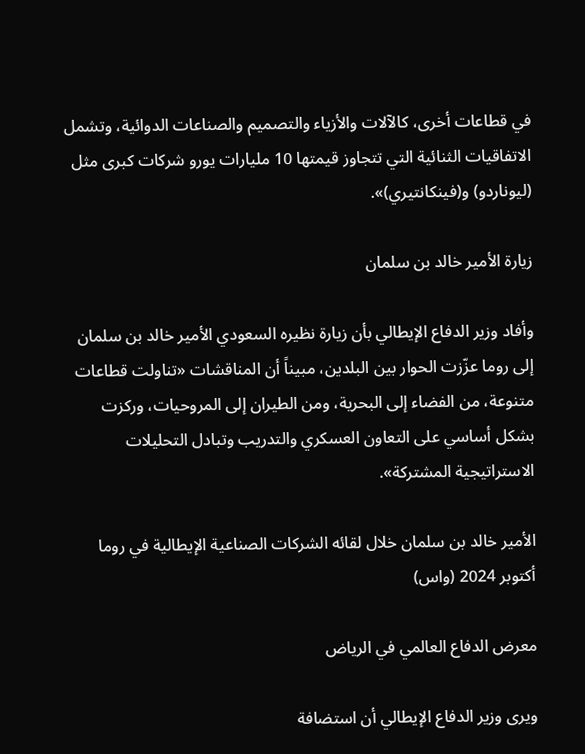في قطاعات أخرى، كالآلات والأزياء والتصميم والصناعات الدوائية، وتشمل الاتفاقيات الثنائية التي تتجاوز قيمتها 10 مليارات يورو شركات كبرى مثل (ليوناردو) و(فينكانتيري)».

زيارة الأمير خالد بن سلمان

وأفاد وزير الدفاع الإيطالي بأن زيارة نظيره السعودي الأمير خالد بن سلمان إلى روما عزّزت الحوار بين البلدين، مبيناً أن المناقشات «تناولت قطاعات متنوعة، من الفضاء إلى البحرية، ومن الطيران إلى المروحيات، وركزت بشكل أساسي على التعاون العسكري والتدريب وتبادل التحليلات الاستراتيجية المشتركة».

الأمير خالد بن سلمان خلال لقائه الشركات الصناعية الإيطالية في روما أكتوبر 2024 (واس)

معرض الدفاع العالمي في الرياض

ويرى وزير الدفاع الإيطالي أن استضافة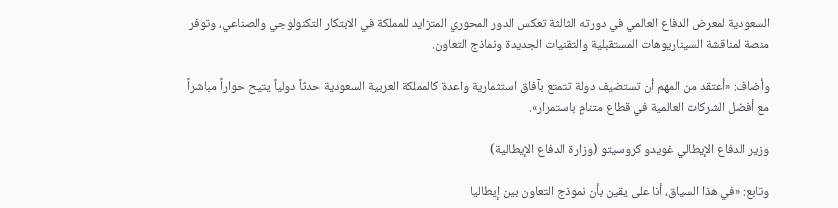السعودية لمعرض الدفاع العالمي في دورته الثالثة تعكس الدور المحوري المتزايد للمملكة في الابتكار التكنولوجي والصناعي، وتوفر منصة لمناقشة السيناريوهات المستقبلية والتقنيات الجديدة ونماذج التعاون.

وأضاف: «أعتقد من المهم أن تستضيف دولة تتمتع بآفاق استثمارية واعدة كالمملكة العربية السعودية حدثاً دولياً يتيح حواراً مباشراً مع أفضل الشركات العالمية في قطاع متنامٍ باستمرار».

وزير الدفاع الإيطالي غويدو كروسيتو (وزارة الدفاع الإيطالية)

وتابع: «في هذا السياق، أنا على يقين بأن نموذج التعاون بين إيطاليا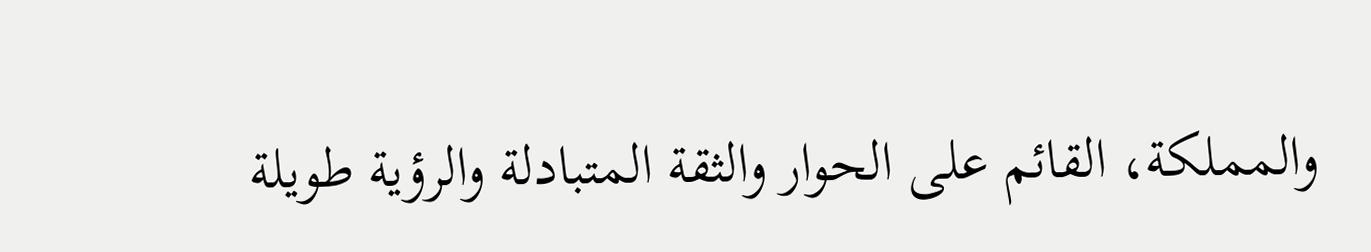والمملكة، القائم على الحوار والثقة المتبادلة والرؤية طويلة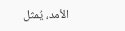الأمد، يُمثل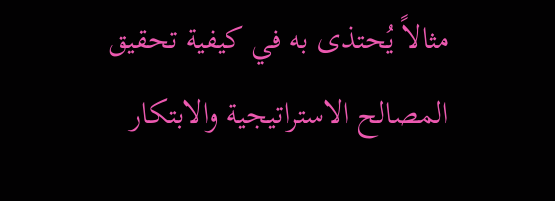مثالاً يُحتذى به في كيفية تحقيق المصالح الاستراتيجية والابتكار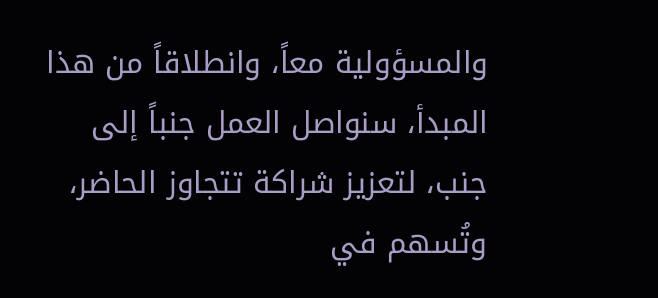والمسؤولية معاً، وانطلاقاً من هذا المبدأ، سنواصل العمل جنباً إلى جنب، لتعزيز شراكة تتجاوز الحاضر، وتُسهم في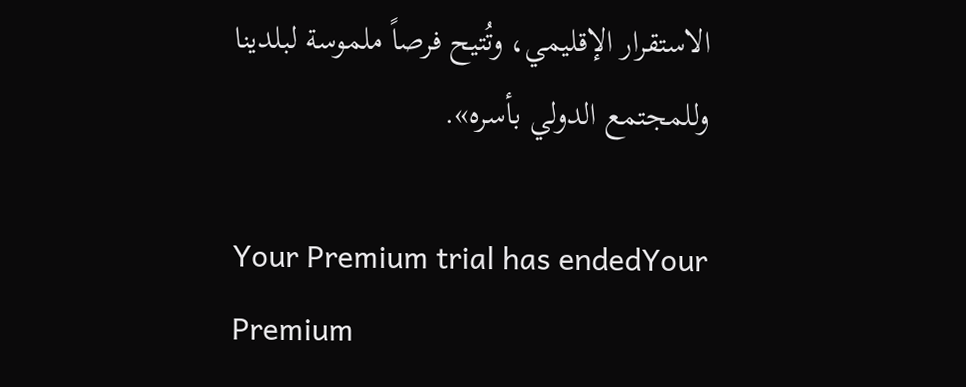الاستقرار الإقليمي، وتُتيح فرصاً ملموسة لبلدينا وللمجتمع الدولي بأسره».

Your Premium trial has endedYour Premium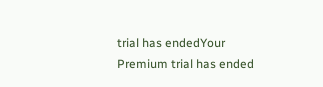trial has endedYour Premium trial has ended